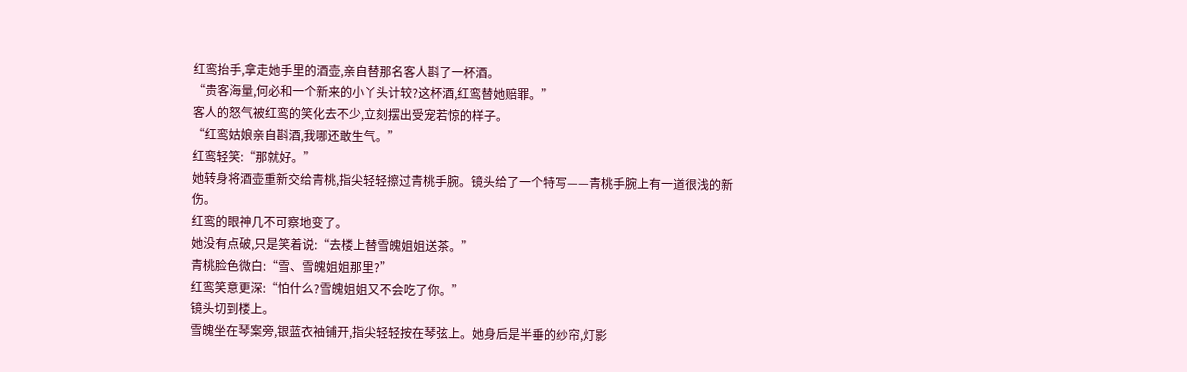红鸾抬手,拿走她手里的酒壶,亲自替那名客人斟了一杯酒。
“贵客海量,何必和一个新来的小丫头计较?这杯酒,红鸾替她赔罪。”
客人的怒气被红鸾的笑化去不少,立刻摆出受宠若惊的样子。
“红鸾姑娘亲自斟酒,我哪还敢生气。”
红鸾轻笑:“那就好。”
她转身将酒壶重新交给青桃,指尖轻轻擦过青桃手腕。镜头给了一个特写——青桃手腕上有一道很浅的新伤。
红鸾的眼神几不可察地变了。
她没有点破,只是笑着说:“去楼上替雪魄姐姐送茶。”
青桃脸色微白:“雪、雪魄姐姐那里?”
红鸾笑意更深:“怕什么?雪魄姐姐又不会吃了你。”
镜头切到楼上。
雪魄坐在琴案旁,银蓝衣袖铺开,指尖轻轻按在琴弦上。她身后是半垂的纱帘,灯影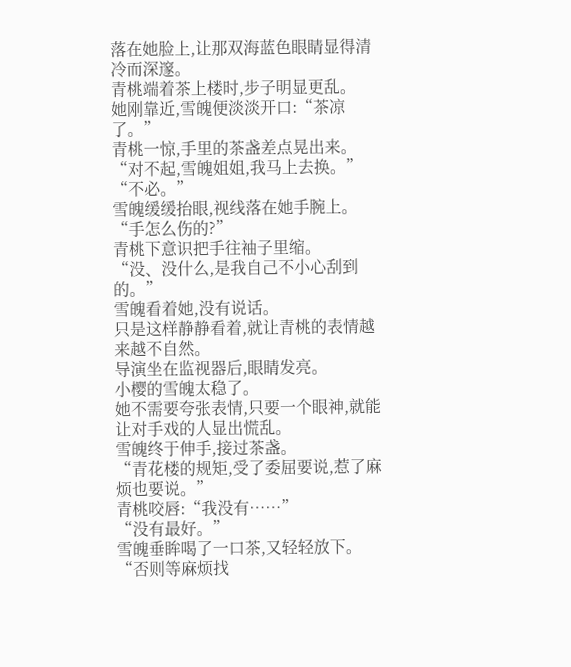落在她脸上,让那双海蓝色眼睛显得清冷而深邃。
青桃端着茶上楼时,步子明显更乱。
她刚靠近,雪魄便淡淡开口:“茶凉了。”
青桃一惊,手里的茶盏差点晃出来。
“对不起,雪魄姐姐,我马上去换。”
“不必。”
雪魄缓缓抬眼,视线落在她手腕上。
“手怎么伤的?”
青桃下意识把手往袖子里缩。
“没、没什么,是我自己不小心刮到的。”
雪魄看着她,没有说话。
只是这样静静看着,就让青桃的表情越来越不自然。
导演坐在监视器后,眼睛发亮。
小樱的雪魄太稳了。
她不需要夸张表情,只要一个眼神,就能让对手戏的人显出慌乱。
雪魄终于伸手,接过茶盏。
“青花楼的规矩,受了委屈要说,惹了麻烦也要说。”
青桃咬唇:“我没有……”
“没有最好。”
雪魄垂眸喝了一口茶,又轻轻放下。
“否则等麻烦找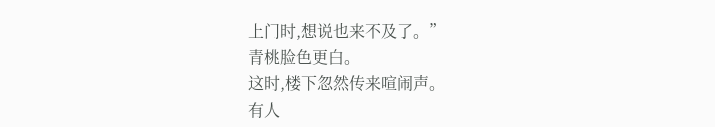上门时,想说也来不及了。”
青桃脸色更白。
这时,楼下忽然传来喧闹声。
有人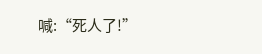喊:“死人了!”